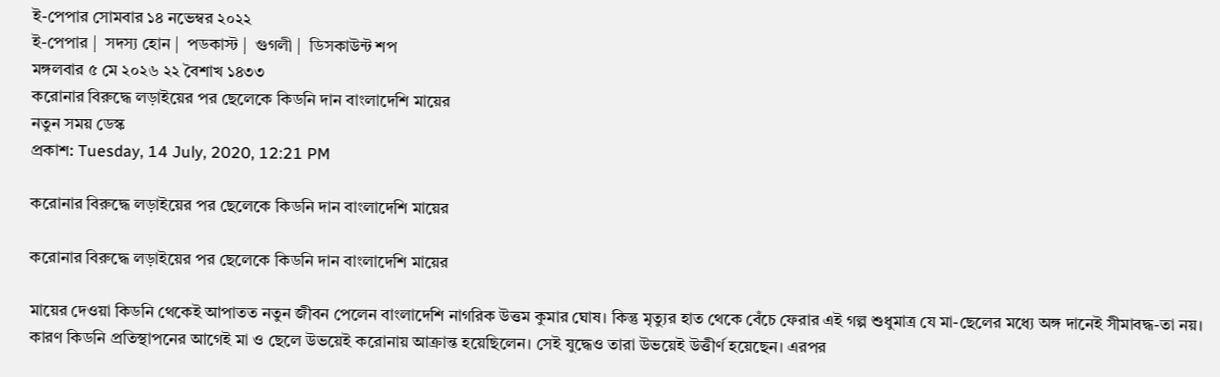ই-পেপার সোমবার ১৪ নভেম্বর ২০২২
ই-পেপার |  সদস্য হোন |  পডকাস্ট |  গুগলী |  ডিসকাউন্ট শপ
মঙ্গলবার ৫ মে ২০২৬ ২২ বৈশাখ ১৪৩৩
করোনার বিরুদ্ধে লড়াইয়ের পর ছেলেকে কিডনি দান বাংলাদেশি মায়ের
নতুন সময় ডেস্ক
প্রকাশ: Tuesday, 14 July, 2020, 12:21 PM

করোনার বিরুদ্ধে লড়াইয়ের পর ছেলেকে কিডনি দান বাংলাদেশি মায়ের

করোনার বিরুদ্ধে লড়াইয়ের পর ছেলেকে কিডনি দান বাংলাদেশি মায়ের

মায়ের দেওয়া কিডনি থেকেই আপাতত নতুন জীবন পেলেন বাংলাদেশি নাগরিক উত্তম কুমার ঘোষ। কিন্তু মৃত্যুর হাত থেকে বেঁচে ফেরার এই গল্প শুধুমাত্র যে মা-ছেলের মধ্যে অঙ্গ দানেই সীমাবদ্ধ-তা নয়। কারণ কিডনি প্রতিস্থাপনের আগেই মা ও ছেলে উভয়েই করোনায় আক্রান্ত হয়েছিলেন। সেই যুদ্ধেও তারা উভয়েই উত্তীর্ণ হয়েছেন। এরপর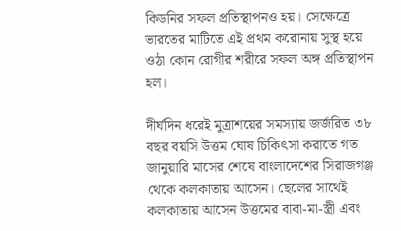কিডনির সফল প্রতিস্থাপনও হয়। সেক্ষেত্রে ভারতের মাটিতে এই প্রথম করোনায় সুস্থ হয়ে ওঠা কোন রোগীর শরীরে সফল অঙ্গ প্রতিস্থাপন হল।

দীর্ঘদিন ধরেই মুত্রাশয়ের সমস্যায় জর্জরিত ৩৮ বছর বয়সি উত্তম ঘোষ চিকিৎসা করাতে গত জানুয়ারি মাসের শেষে বাংলাদেশের সিরাজগঞ্জ থেকে কলকাতায় আসেন। ছেলের সাথেই কলকাতায় আসেন উত্তমের বাবা-মা-স্ত্রী এবং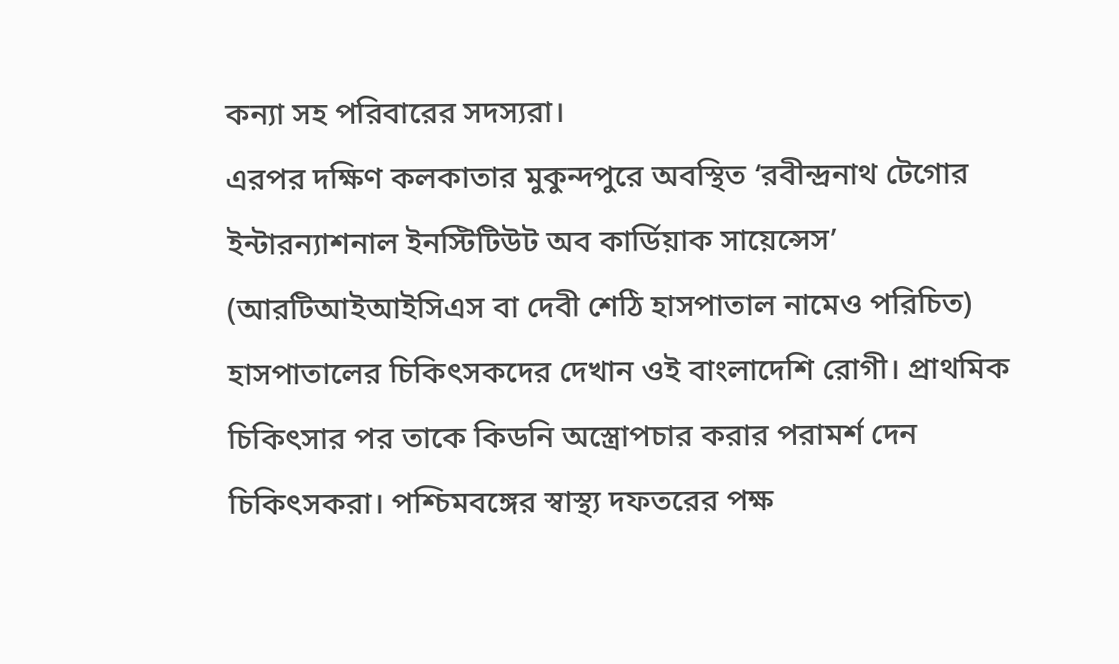কন্যা সহ পরিবারের সদস্যরা।
এরপর দক্ষিণ কলকাতার মুকুন্দপুরে অবস্থিত ‘রবীন্দ্রনাথ টেগোর ইন্টারন্যাশনাল ইনস্টিটিউট অব কার্ডিয়াক সায়েন্সেস’ (আরটিআইআইসিএস বা দেবী শেঠি হাসপাতাল নামেও পরিচিত) হাসপাতালের চিকিৎসকদের দেখান ওই বাংলাদেশি রোগী। প্রাথমিক চিকিৎসার পর তাকে কিডনি অস্ত্রোপচার করার পরামর্শ দেন চিকিৎসকরা। পশ্চিমবঙ্গের স্বাস্থ্য দফতরের পক্ষ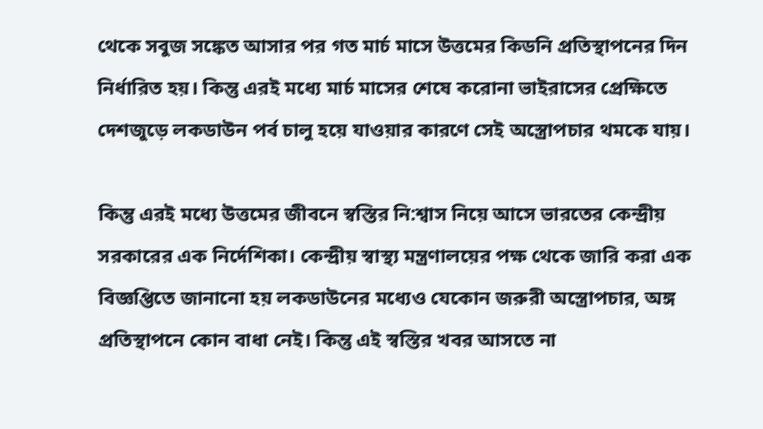থেকে সবুজ সঙ্কেত আসার পর গত মার্চ মাসে উত্তমের কিডনি প্রতিস্থাপনের দিন নির্ধারিত হয়। কিন্তু এরই মধ্যে মার্চ মাসের শেষে করোনা ভাইরাসের প্রেক্ষিতে দেশজুড়ে লকডাউন পর্ব চালু হয়ে যাওয়ার কারণে সেই অস্ত্রোপচার থমকে যায়।

কিন্তু এরই মধ্যে উত্তমের জীবনে স্বস্তির নি:শ্বাস নিয়ে আসে ভারতের কেন্দ্রীয় সরকারের এক নির্দেশিকা। কেন্দ্রীয় স্বাস্থ্য মন্ত্রণালয়ের পক্ষ থেকে জারি করা এক বিজ্ঞপ্তিতে জানানো হয় লকডাউনের মধ্যেও যেকোন জরুরী অস্ত্রোপচার, অঙ্গ প্রতিস্থাপনে কোন বাধা নেই। কিন্তু এই স্বস্তির খবর আসতে না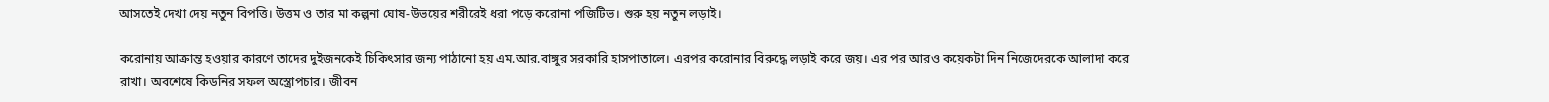আসতেই দেখা দেয় নতুন বিপত্তি। উত্তম ও তার মা কল্পনা ঘোষ-উভয়ের শরীরেই ধরা পড়ে করোনা পজিটিভ। শুরু হয় নতুন লড়াই।

করোনায় আক্রান্ত হওয়ার কারণে তাদের দুইজনকেই চিকিৎসার জন্য পাঠানো হয় এম.আর.বাঙ্গুর সরকারি হাসপাতালে। এরপর করোনার বিরুদ্ধে লড়াই করে জয়। এর পর আরও কয়েকটা দিন নিজেদেরকে আলাদা করে রাখা। অবশেষে কিডনির সফল অস্ত্রোপচার। জীবন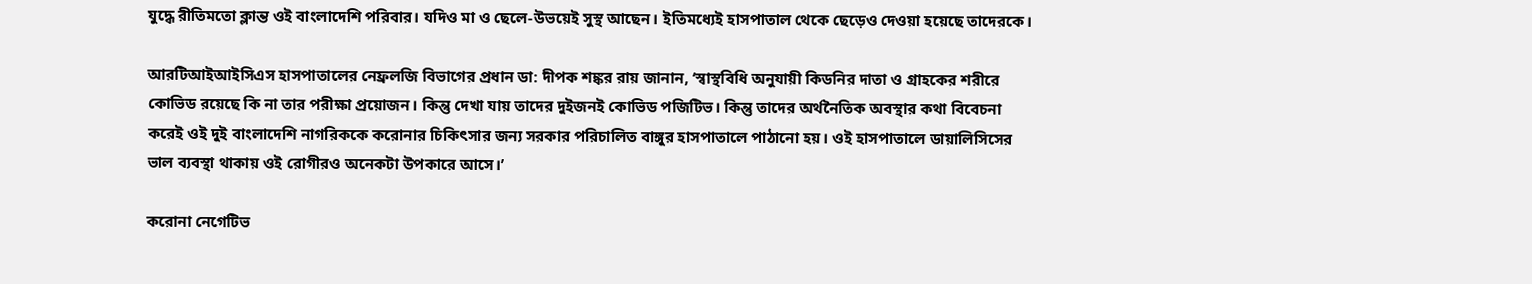যুদ্ধে রীতিমতো ক্লান্ত ওই বাংলাদেশি পরিবার। যদিও মা ও ছেলে-উভয়েই সুস্থ আছেন। ইতিমধ্যেই হাসপাতাল থেকে ছেড়েও দেওয়া হয়েছে তাদেরকে।

আরটিআইআইসিএস হাসপাতালের নেফ্রলজি বিভাগের প্রধান ডা: দীপক শঙ্কর রায় জানান, ‘স্বাস্থবিধি অনুযায়ী কিডনির দাতা ও গ্রাহকের শরীরে কোভিড রয়েছে কি না তার পরীক্ষা প্রয়োজন। কিন্তু দেখা যায় তাদের দুইজনই কোভিড পজিটিভ। কিন্তু তাদের অর্থনৈতিক অবস্থার কথা বিবেচনা করেই ওই দুই বাংলাদেশি নাগরিককে করোনার চিকিৎসার জন্য সরকার পরিচালিত বাঙ্গুর হাসপাতালে পাঠানো হয়। ওই হাসপাতালে ডায়ালিসিসের ভাল ব্যবস্থা থাকায় ওই রোগীরও অনেকটা উপকারে আসে।’

করোনা নেগেটিভ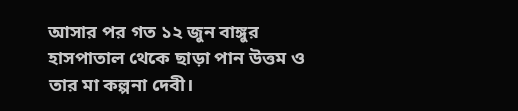আসার পর গত ১২ জুন বাঙ্গুর হাসপাতাল থেকে ছাড়া পান উত্তম ও তার মা কল্পনা দেবী।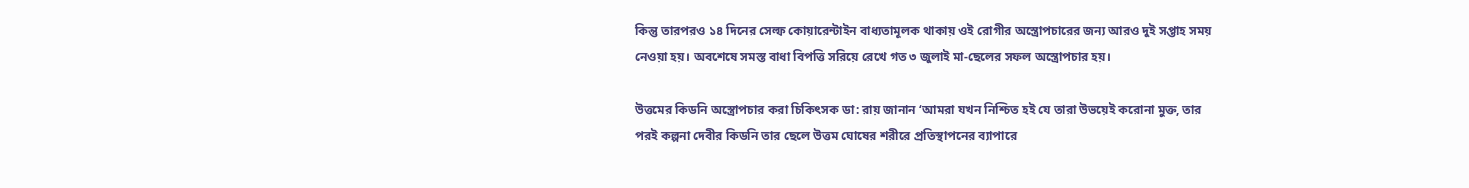কিন্তু তারপরও ১৪ দিনের সেল্ফ কোয়ারেন্টাইন বাধ্যতামূলক থাকায় ওই রোগীর অস্ত্রোপচারের জন্য আরও দুই সপ্তাহ সময় নেওয়া হয়। অবশেষে সমস্ত বাধা বিপত্তি সরিয়ে রেখে গত ৩ জুলাই মা-ছেলের সফল অস্ত্রোপচার হয়।

উত্তমের কিডনি অস্ত্রোপচার করা চিকিৎসক ডা: রায় জানান ‘আমরা যখন নিশ্চিত হই যে তারা উভয়েই করোনা মুক্ত, তার পরই কল্পনা দেবীর কিডনি তার ছেলে উত্তম ঘোষের শরীরে প্রতিস্থাপনের ব্যাপারে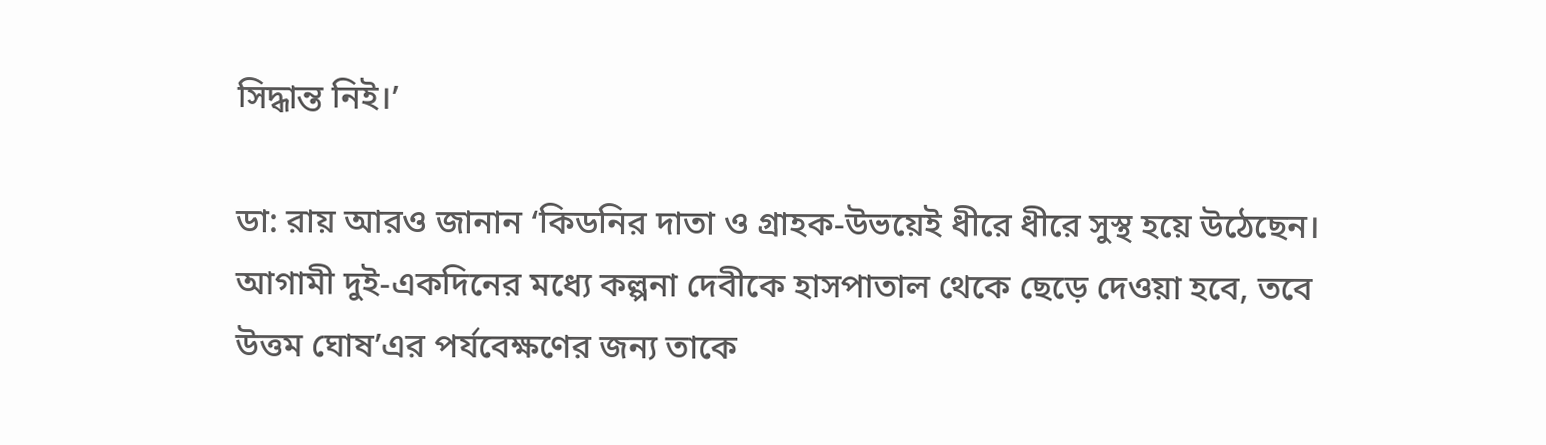সিদ্ধান্ত নিই।’

ডা: রায় আরও জানান ‘কিডনির দাতা ও গ্রাহক-উভয়েই ধীরে ধীরে সুস্থ হয়ে উঠেছেন। আগামী দুই-একদিনের মধ্যে কল্পনা দেবীকে হাসপাতাল থেকে ছেড়ে দেওয়া হবে, তবে উত্তম ঘোষ’এর পর্যবেক্ষণের জন্য তাকে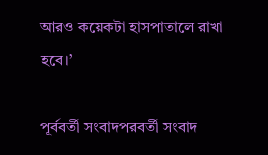আরও কয়েকটা হাসপাতালে রাখা হবে।’

পূর্ববর্তী সংবাদপরবর্তী সংবাদ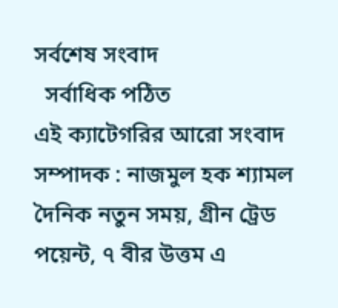সর্বশেষ সংবাদ
  সর্বাধিক পঠিত
এই ক্যাটেগরির আরো সংবাদ
সম্পাদক : নাজমুল হক শ্যামল
দৈনিক নতুন সময়, গ্রীন ট্রেড পয়েন্ট, ৭ বীর উত্তম এ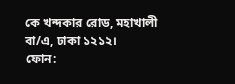কে খন্দকার রোড, মহাখালী বা/এ, ঢাকা ১২১২।
ফোন: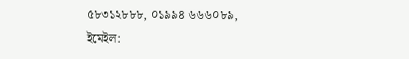৫৮৩১২৮৮৮, ০১৯৯৪ ৬৬৬০৮৯, ইমেইল: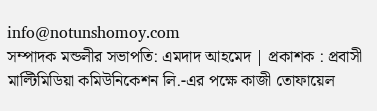info@notunshomoy.com
সম্পাদক মন্ডলীর সভাপতি: এমদাদ আহমেদ | প্রকাশক : প্রবাসী মাল্টিমিডিয়া কমিউনিকেশন লি.-এর পক্ষে কাজী তোফায়েল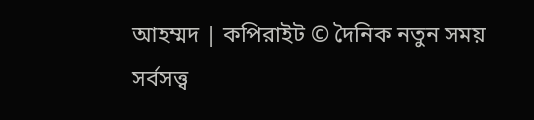আহম্মদ | কপিরাইট © দৈনিক নতুন সময় সর্বসত্ত্ব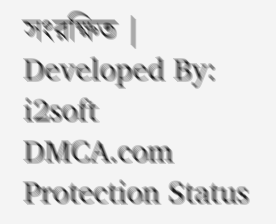সংরক্ষিত | Developed By: i2soft
DMCA.com Protection Status